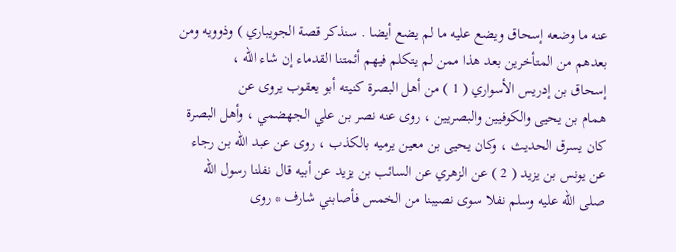عنه ما وضعه إسحاق ويضع عليه ما لم يضع أيضا . سنذكر قصة الجويباري ) وذوويه ومن
بعدهم من المتأخرين بعد هذا ممن لم يتكلم فيهم أئمتنا القدماء إن شاء الله ،
إسحاق بن إدريس الأسواري ( 1 ) من أهل البصرة كنيته أبو يعقوب يروى عن
همام بن يحيى والكوفيين والبصريين ، روى عنه نصر بن علي الجهضمي ، وأهل البصرة
كان يسرق الحديث ، وكان يحيى بن معين يرميه بالكذب ، روى عن عبد الله بن رجاء
عن يونس بن يزيد ( 2 ) عن الزهري عن السائب بن يزيد عن أبيه قال نفلنا رسول الله
صلى الله عليه وسلم نفلا سوى نصيبنا من الخمس فأصابني شارف * روى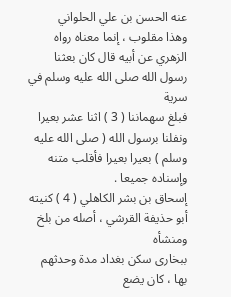عنه الحسن بن علي الحلواني
وهذا مقلوب ، إنما معناه رواه الزهري عن أبيه قال كان بعثنا رسول الله صلى الله عليه وسلم في سرية
فبلغ سهماننا ( 3 ) اثنا عشر بعيرا ونفلنا برسول الله ( صلى الله عليه وسلم ) بعيرا بعيرا فأقلب متنه
وإسناده جميعا .
إسحاق بن بشر الكاهلي ( 4 ) كنيته أبو حذيفة القرشي ، أصله من بلخ ومنشأه
ببخارى سكن بغداد مدة وحدثهم بها ، كان يضع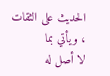الحديث على الثقات ، ويأتي بما
لا أصل له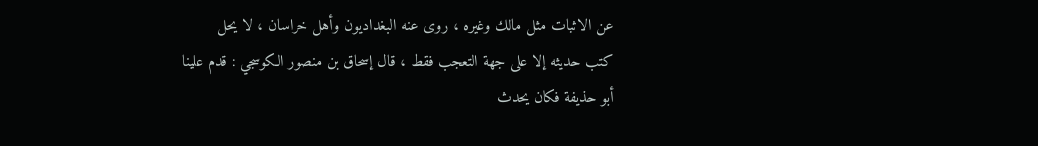عن الاثبات مثل مالك وغيره ، روى عنه البغداديون وأهل خراسان ، لا يحل
كتب حديثه إلا على جهة التعجب فقط ، قال إسحاق بن منصور الكوسجي : قدم علينا
أبو حذيفة فكان يحدث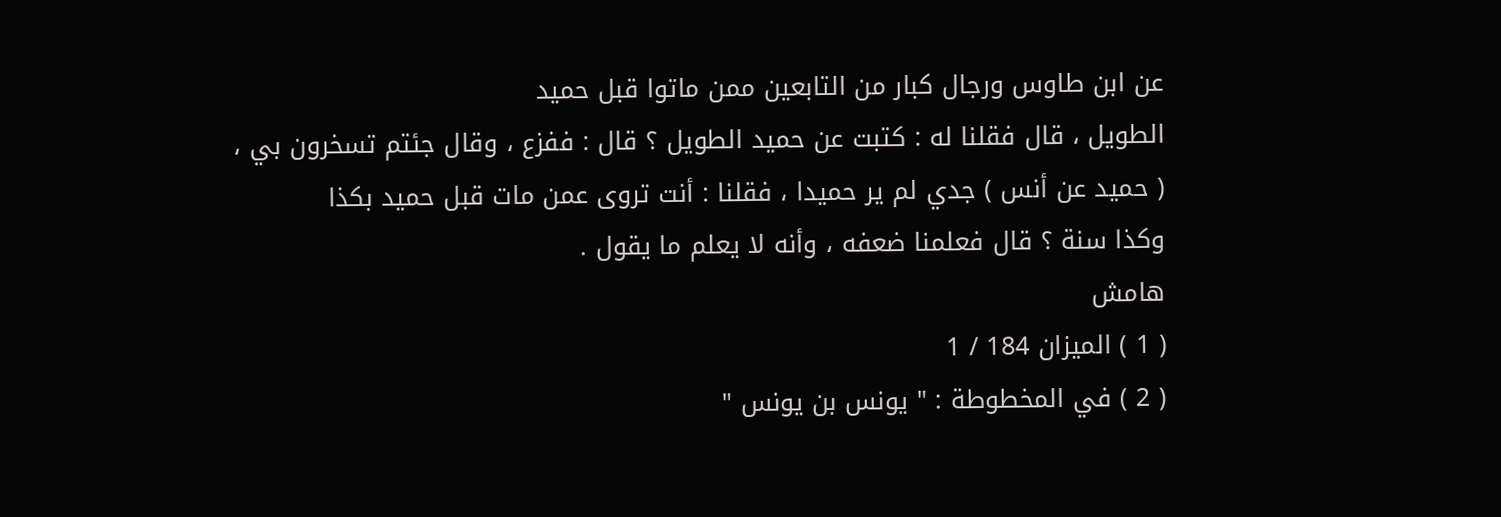عن ابن طاوس ورجال كبار من التابعين ممن ماتوا قبل حميد
الطويل ، قال فقلنا له : كتبت عن حميد الطويل ؟ قال : ففزع ، وقال جئتم تسخرون بي ،
( حميد عن أنس ) جدي لم ير حميدا ، فقلنا : أنت تروى عمن مات قبل حميد بكذا
وكذا سنة ؟ قال فعلمنا ضعفه ، وأنه لا يعلم ما يقول .
هامش
( 1 ) الميزان 184 / 1
( 2 ) في المخطوطة : " يونس بن يونس "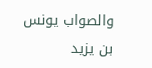والصواب يونس بن يزيد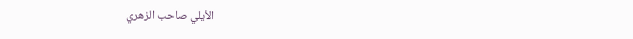الأيلي صاحب الزهري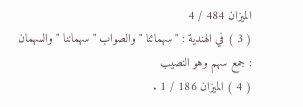الميزان 484 / 4
( 3 ) في الهندية : " سهمائنا " والصواب " سهماننا " والسهمان : جمع سهم وهو النصيب
( 4 ) الميزان 186 / 1 .